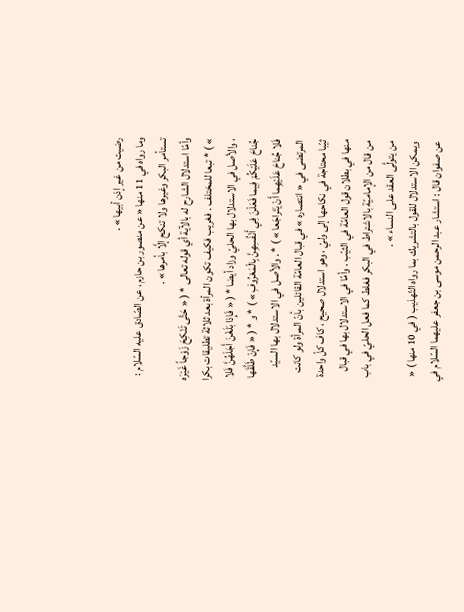رضيت من غير إذن أبيها » .
وما رواه في 11 منها « عن منصور بن حازم ، عن الصّادق عليه السّلام : تستأمر البكر وغيرها ولا تنكح إلَّا بأمرها » .
وأمّا استدلال الشارح له بالآية أي قوله تعالى * ( « حَتَّى تَنْكِحَ زَوْجاً غَيْرَه » ) * تبعا للمختلف . فغريب فكيف تكون المرأة بعد ثلاثة تطليقات بكرا ، والأصل في الاستدلال بها الحليّ وزاد أيضا * ( « فَإِذا بَلَغْنَ أَجَلَهُنَّ فَلا جُناحَ عَلَيْكُمْ فِيما فَعَلْنَ فِي أَنْفُسِهِنَّ بِالْمَعْرُوفِ » ) * و * ( « فَإِنْ طَلَّقَها فَلا جُناحَ عَلَيْهِما أَنْ يَتَراجَعا » ) * . والأصل في الاستدلال بها السيّد المرتضى في « انتصاره » في قبال العامّة القائلين بأنّ المرأة ولو كانت ثيّبا محتاجة في نكاحها إلى وليّ ، وهو استدلال صحيح ، كاف كلّ واحدة منها في بطلان قول العامّة في الثيّب . وأمّا في الاستدلال بها في قبال من قال من الإماميّة بالاشتراط في البكر فغلط كما فعل الحليّ في باب من يتولَّى العقد على النساء » .
ويمكن الاستدلال للقول بالتشريك بما رواه التّهذيب ( في 10 منها ) « عن صفوان قال : استشار عبد الرحمن موسى بن جعفر عليهما السّلام في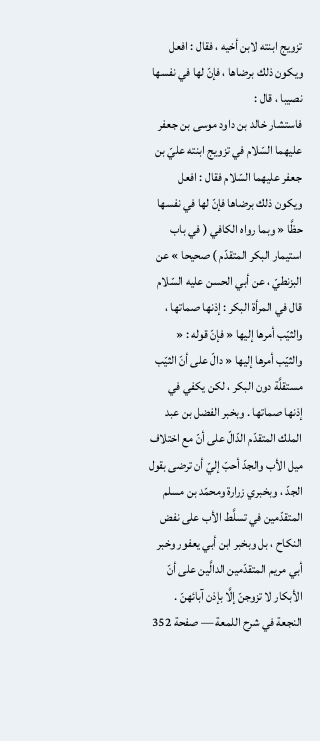تزويج ابنته لابن أخيه ، فقال : افعل ويكون ذلك برضاها ، فإنّ لها في نفسها نصيبا ، قال :
فاستشار خالد بن داود موسى بن جعفر عليهما السّلام في تزويج ابنته عليّ بن جعفر عليهما السّلام فقال : افعل ويكون ذلك برضاها فإنّ لها في نفسها حظَّا « وبما رواه الكافي ( في باب استيمار البكر المتقدّم ) صحيحا » عن البزنطيّ ، عن أبي الحسن عليه السّلام قال في المرأة البكر : إذنها صماتها ، والثيّب أمرها إليها « فإنّ قوله : « والثيّب أمرها إليها « دالّ على أنّ الثيّب مستقلَّة دون البكر ، لكن يكفي في إذنها صماتها . وبخبر الفضل بن عبد الملك المتقدّم الدّالّ على أنّ مع اختلاف ميل الأب والجدّ أحبّ إليّ أن ترضى بقول الجدّ ، وبخبري زرارة ومحمّد بن مسلم المتقدّمين في تسلَّط الأب على نفض النكاح ، بل وبخبر ابن أبي يعفور وخبر أبي مريم المتقدّمين الدالَّين على أنّ الأبكار لا تزوجنّ إلَّا بإذن آبائهنّ .
النجعة في شرح اللمعة — صفحة 352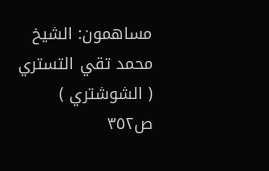مساهمون: الشيخ محمد تقي التستري ( الشوشتري )
ص٣٥٢